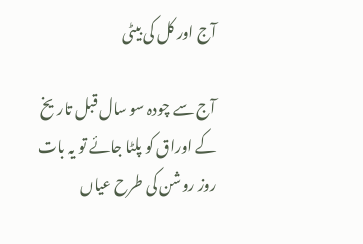آج اور کل کی بیٹی

آج سے چودہ سو سال قبل تاریخ کے اوراق کو پلٹا جائے تو یہ بات روز روشن کی طرح عیاں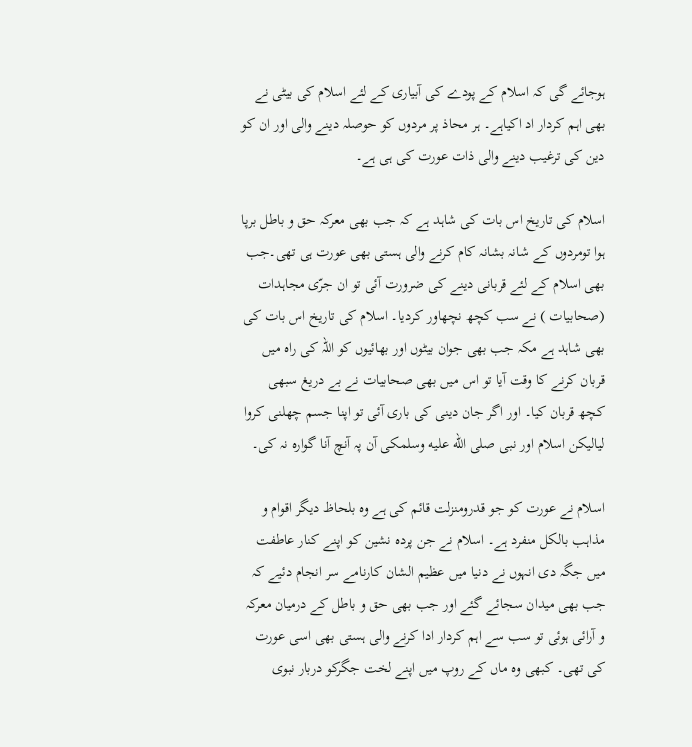ہوجائے گی کہ اسلام کے پودے کی آبیاری کے لئے اسلام کی بیٹی نے بھی اہم کردار اد اکیاہے۔ ہر محاذ پر مردوں کو حوصلہ دینے والی اور ان کو دین کی ترغیب دینے والی ذات عورت کی ہی ہے۔

اسلام کی تاریخ اس بات کی شاہد ہے کہ جب بھی معرکہ حق و باطل برپا ہوا تومردوں کے شانہ بشانہ کام کرنے والی ہستی بھی عورت ہی تھی۔جب بھی اسلام کے لئے قربانی دینے کی ضرورت آئی تو ان جرّی مجاہدات (صحابیات ) نے سب کچھ نچھاور کردیا۔ اسلام کی تاریخ اس بات کی بھی شاہد ہے مکہ جب بھی جوان بیٹوں اور بھائیوں کو اللہ کی راہ میں قربان کرنے کا وقت آیا تو اس میں بھی صحابیات نے بے دریغ سبھی کچھ قربان کیا۔ اور اگر جان دینی کی باری آئی تو اپنا جسم چھلنی کروا لیالیکن اسلام اور نبی صلى الله عليه وسلمکی آن پہ آنچ آنا گوارہ نہ کی۔

اسلام نے عورت کو جو قدرومنزلت قائم کی ہے وہ بلحاظ دیگر اقوام و مذاہب بالکل منفرد ہے۔ اسلام نے جن پردہ نشین کو اپنے کنار عاطفت میں جگہ دی انہوں نے دنیا میں عظیم الشان کارنامے سر انجام دئیے کہ جب بھی میدان سجائے گئے اور جب بھی حق و باطل کے درمیان معرکہ و آرائی ہوئی تو سب سے اہم کردار ادا کرنے والی ہستی بھی اسی عورت کی تھی۔ کبھی وہ ماں کے روپ میں اپنے لخت جگرکو دربار نبوی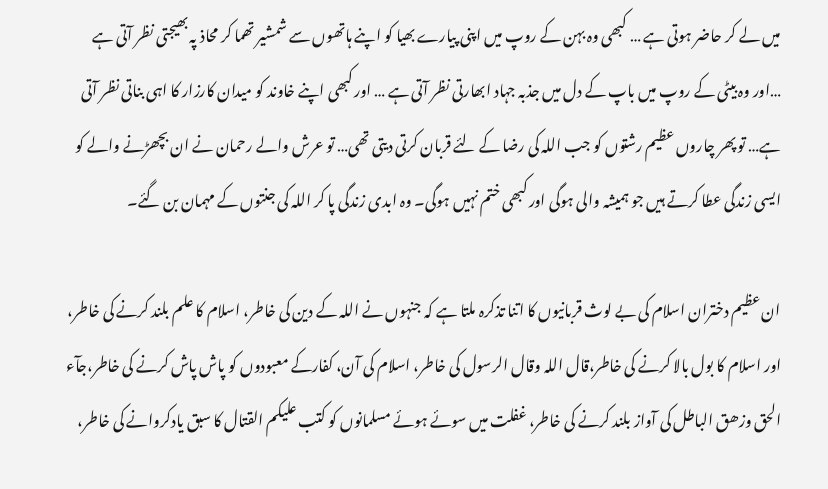میں لے کر حاضر ہوتی ہے … کبھی وہ بہن کے روپ میں اپنی پیارے بھیا کو اپنے ہاتھوں سے شمشیر تھما کر محاذ پہ بھیجتی نظر آتی ہے …اور وہ بیٹی کے روپ میں باپ کے دل میں جذبہ جہاد ابھارتی نظر آتی ہے … اور کبھی اپنے خاوند کو میدان کارزار کا اہی بناتی نظر آتی ہے… تو پھر چاروں عظیم رشتوں کو جب اللہ کی رضا کے لئے قربان کرتی دیتی تھی… تو عرش والے رحمان نے ان بچھڑنے والے کو ایسی زندگی عطا کرتے ہیں جو ہمیشہ والی ہوگی اور کبھی ختم نہیں ہوگی۔ وہ ابدی زندگی پا کر اللہ کی جنتوں کے مہمان بن گئے۔

ان عظیم دختران اسلام کی بے لوث قربانیوں کا اتنا تذکرہ ملتا ہے کہ جنہوں نے اللہ کے دین کی خاطر، اسلام کا علم بلند کرنے کی خاطر، اور اسلام کا بول بالا کرنے کی خاطر،قال اللہ وقال الرسول کی خاطر، اسلام کی آن، کفارکے معبودوں کو پاش پاش کرنے کی خاطر،جآء الحق وزھق الباطل کی آواز بلند کرنے کی خاطر، غفلت میں سوئے ہوئے مسلمانوں کو کتب علیکم القتال کا سبق یادکروانے کی خاطر،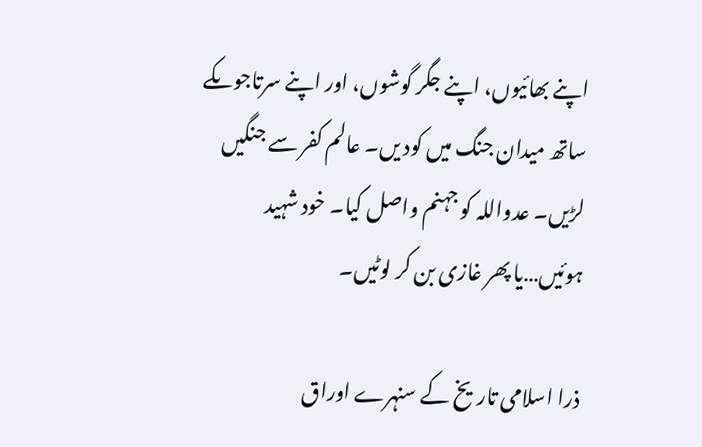اپنے بھائیوں، اپنے جگر گوشوں، اور اپنے سرتاجوںکے ساتھ میدان جنگ میں کود یں۔ عالم کفر سے جنگیں لڑیں۔ عدواللہ کو جہنم واصل کیا۔ خود شہید ہوئیں…یا پھر غازی بن کر لوٹیں۔

ذرا اسلامی تاریخ کے سنہرے اوراق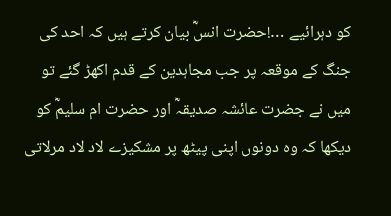کو دہرائیے …!حضرت انسؓ بیان کرتے ہیں کہ احد کی جنگ کے موقعہ پر جب مجاہدین کے قدم اکھڑ گئے تو میں نے جضرت عائشہ صدیقہؓ اور حضرت ام سلیمؓ کو دیکھا کہ وہ دونوں اپنی پیٹھ پر مشکیزے لاد لاد مرلاتی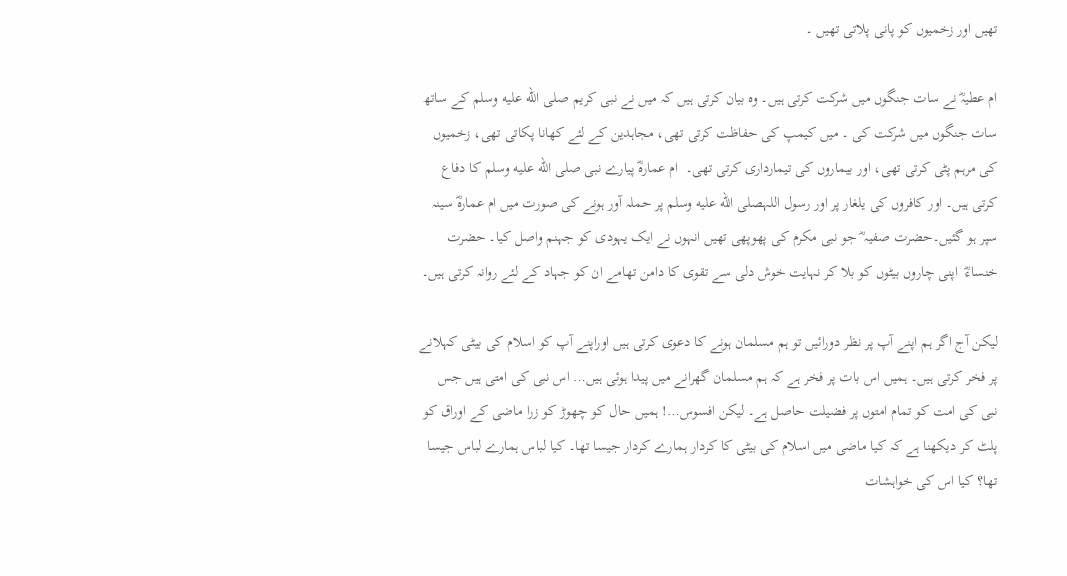تھیں اور زخمیوں کو پانی پلاتی تھیں ۔

ام عطیہؓ نے سات جنگوں میں شرکت کرتی ہیں۔ وہ بیان کرتی ہیں کہ میں نے نبی کریم صلى الله عليه وسلم کے ساتھ سات جنگوں میں شرکت کی ۔ میں کیمپ کی حفاظت کرتی تھی، مجاہدین کے لئے کھانا پکاتی تھی، زخمیوں کی مرہم پٹی کرتی تھی، اور بیماروں کی تیمارداری کرتی تھی۔  ام عمارہؓ پیارے نبی صلى الله عليه وسلم کا دفاع کرتی ہیں۔ اور کافروں کی یلغار پر اور رسول اللہصلى الله عليه وسلم پر حملہ آور ہونے کی صورت میں ام عمارہؓ سینہ سپر ہو گئیں۔حضرت صفیہ ؓ جو نبی مکرم کی پھوپھی تھیں انہوں نے ایک یہودی کو جہنم واصل کیا۔ حضرت خنساءؓ  اپنی چاروں بیٹوں کو بلا کر نہایت خوش دلی سے تقوی کا دامن تھامے ان کو جہاد کے لئے روانہ کرتی ہیں۔

لیکن آج اگر ہم اپنے آپ پر نظر دورائیں تو ہم مسلمان ہونے کا دعوی کرتی ہیں اوراپنے آپ کو اسلام کی بیٹی کہلانے پر فخر کرتی ہیں۔ ہمیں اس بات پر فخر ہے کہ ہم مسلمان گھرانے میں پیدا ہوئی ہیں… اس نبی کی امتی ہیں جس نبی کی امت کو تمام امتوں پر فضیلت حاصل ہے۔ لیکن افسوس…! ہمیں حال کو چھوڑ کو زرا ماضی کے اوراق کو پلٹ کر دیکھنا ہے کہ کیا ماضی میں اسلام کی بیٹی کا کردار ہمارے کردار جیسا تھا۔ کیا لباس ہمارے لباس جیسا تھا؟ کیا اس کی خواہشات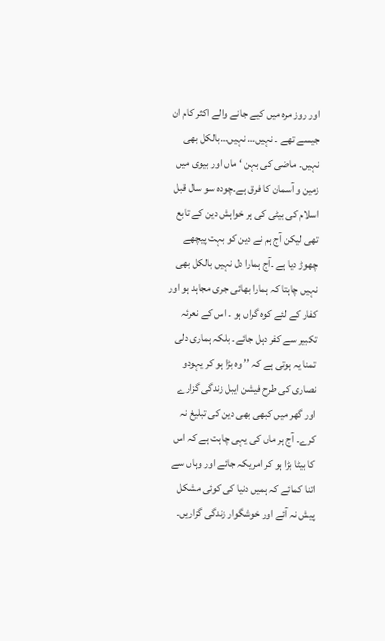اور روز مرہ میں کیے جانے والے اکثر کام ان جیسے تھے ۔ نہیں… نہیں…بالکل بھی نہیں۔ ماضی کی بہن ‘ ماں اور بیوی میں زمین و آسمان کا فرق ہے۔چودہ سو سال قبل اسلام کی بیٹی کی ہر خواہش دین کے تابع تھی لیکن آج ہم نے دین کو بہت پیچھے چھوڑ دیا ہے ۔آج ہمارا دل نہیں بالکل بھی نہیں چاہتا کہ ہمارا بھائی جری مجاہد ہو اور کفار کے لئے کوہ گراں ہو ۔ اس کے نعرئہ تکبیر سے کفر دہل جائے۔ بلکہ ہماری دلی تمنا یہ ہوتی ہے کہ ’’ وہ بڑا ہو کر یہودو نصاری کی طرح فیشن ایبل زندگی گزارے اور گھر میں کبھی بھی دین کی تبلیغ نہ کرے۔ آج ہر ماں کی یہی چاہت ہے کہ اس کا بیٹا بڑا ہو کر امریکہ جائے اور وہاں سے اتنا کمائے کہ ہمیں دنیا کی کوئی مشکل پیش نہ آئے اور خوشگوار زندگی گزاریں۔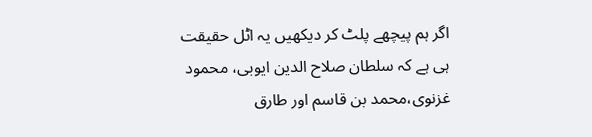اگر ہم پیچھے پلٹ کر دیکھیں یہ اٹل حقیقت ہی ہے کہ سلطان صلاح الدین ایوبی، محمود غزنوی،محمد بن قاسم اور طارق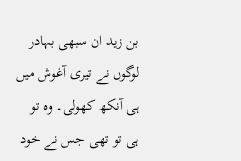بن زید ان سبھی بہادر لوگوں نے تیری آغوش میں ہی آنکھ کھولی۔ وہ تو ہی تو تھی جس نے خود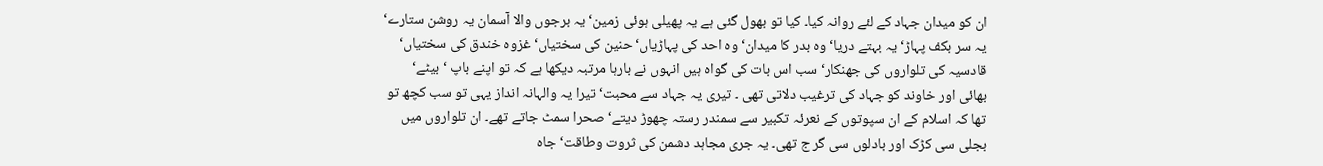ان کو میدان جہاد کے لئے روانہ کیا۔ کیا تو بھول گئی ہے یہ پھیلی ہوئی زمین‘ یہ برجوں والا آسمان یہ روشن ستارے‘ یہ سر بکف پہاڑ‘ یہ بہتے دریا‘وہ بدر کا میدان‘وہ احد کی پہاڑیاں‘ حنین کی سختیاں‘ غزوہ خندق کی سختیاں‘ قادسیہ کی تلواروں کی جھنکار‘ سب اس بات کی گواہ ہیں انہوں نے بارہا مرتبہ دیکھا ہے کہ تو اپنے باپ ‘ بیٹے‘ بھائی اور خاوند کو جہاد کی ترغیب دلاتی تھی ۔ تیری یہ جہاد سے محبت‘ تیرا یہ والہانہ انداز یہی تو سب کچھ تو تھا کہ اسلام کے ان سپوتوں کے نعرئہ تکبیر سے سمندر رستہ چھوڑ دیتے‘ صحرا سمٹ جاتے تھے۔ ان تلواروں میں بجلی سی کڑک اور بادلوں سی گر ج تھی۔ یہ جری مجاہد دشمن کی ثروت وطاقت‘ جاہ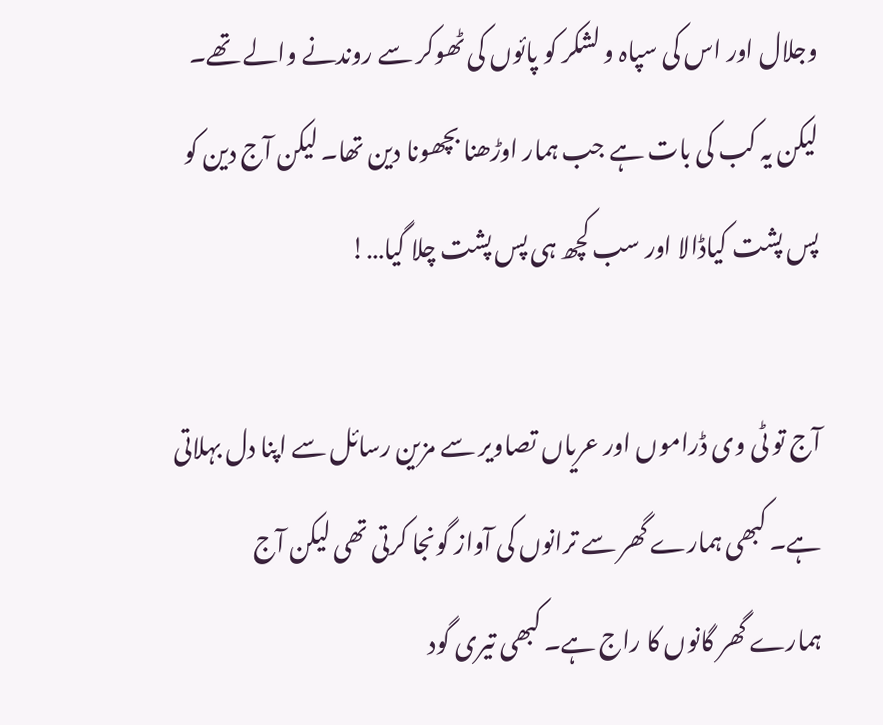وجلال اور اس کی سپاہ و لشکر کو پائوں کی ٹھوکر سے روندنے والے تھے۔  لیکن یہ کب کی بات ہے جب ہمار اوڑھنا بچھونا دین تھا۔ لیکن آج دین کو پس پشت کیاڈالا اور سب کچھ ہی پس پشت چلا گیا…!

آج تو ٹی وی ڈراموں اور عریاں تصاویر سے مزین رسائل سے اپنا دل بہلاتی ہے۔ کبھی ہمارے گھر سے ترانوں کی آواز گونجا کرتی تھی لیکن آج ہمارے گھر گانوں کا راج ہے۔ کبھی تیری گود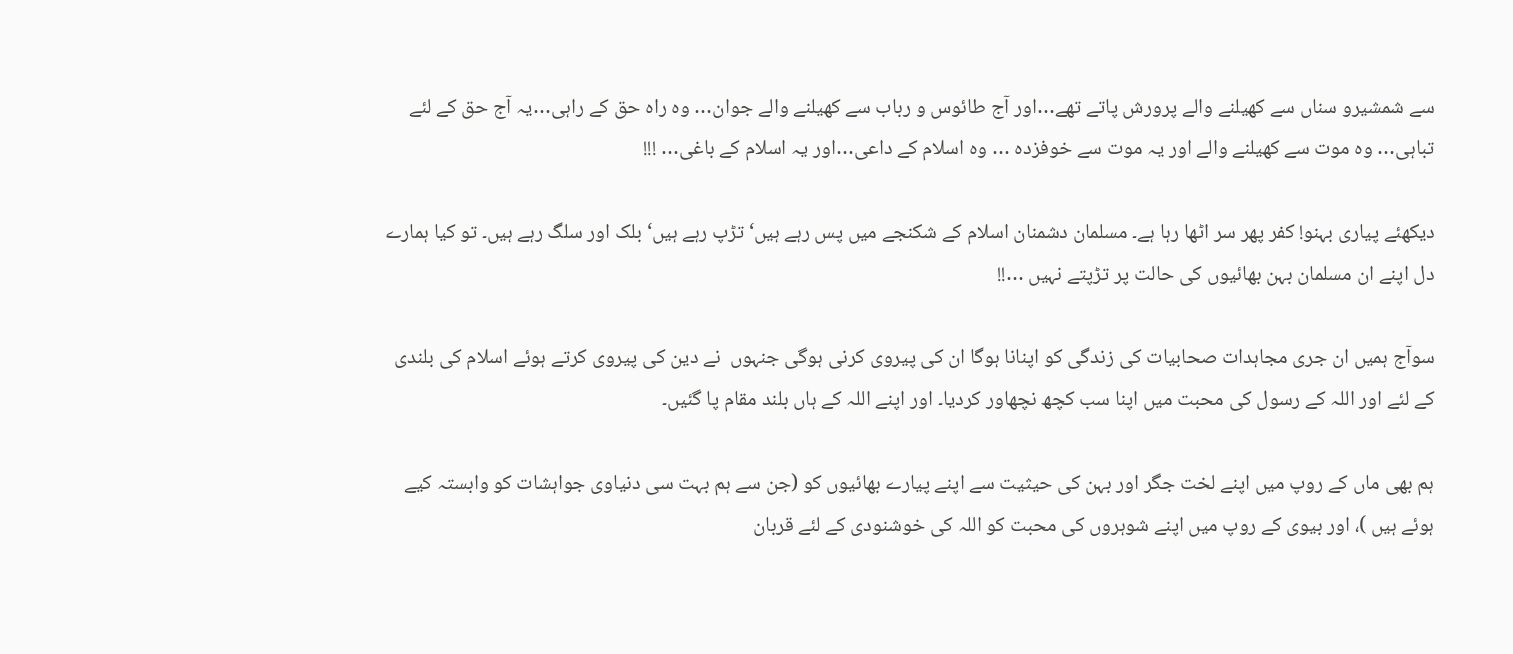سے شمشیرو سناں سے کھیلنے والے پرورش پاتے تھے…اور آج طائوس و رباب سے کھیلنے والے جوان… وہ راہ حق کے راہی…یہ آج حق کے لئے تباہی… وہ موت سے کھیلنے والے اور یہ موت سے خوفزدہ … وہ اسلام کے داعی…اور یہ اسلام کے باغی… !!!

دیکھئے پیاری بہنو! کفر پھر سر اٹھا رہا ہے۔ مسلمان دشمنان اسلام کے شکنجے میں پس رہے ہیں‘ تڑپ رہے ہیں‘ بلک اور سلگ رہے ہیں۔ تو کیا ہمارے دل اپنے ان مسلمان بہن بھائیوں کی حالت پر تڑپتے نہیں …!!

سوآج ہمیں ان جری مجاہدات صحابیات کی زندگی کو اپنانا ہوگا ان کی پیروی کرنی ہوگی جنہوں  نے دین کی پیروی کرتے ہوئے اسلام کی بلندی کے لئے اور اللہ کے رسول کی محبت میں اپنا سب کچھ نچھاور کردیا۔ اور اپنے اللہ کے ہاں بلند مقام پا گئیں۔

ہم بھی ماں کے روپ میں اپنے لخت جگر اور بہن کی حیثیت سے اپنے پیارے بھائیوں کو (جن سے ہم بہت سی دنیاوی جواہشات کو وابستہ کیے ہوئے ہیں )، اور بیوی کے روپ میں اپنے شوہروں کی محبت کو اللہ کی خوشنودی کے لئے قربان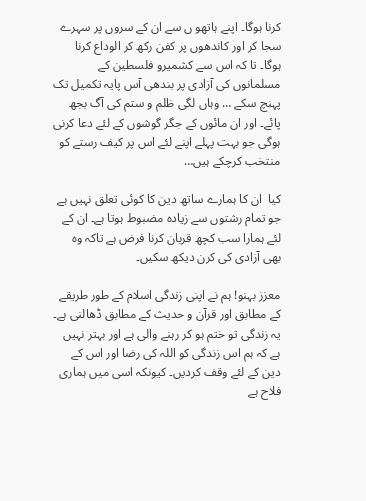کرنا ہوگا۔ اپنے ہاتھو ں سے ان کے سروں پر سہرے سجا کر اور کاندھوں پر کفن رکھ کر الوداع کرنا ہوگا۔ تا کہ اس سے کشمیرو فلسطین کے مسلمانوں کی آزادی پر بندھی آس پایہ تکمیل تک پہنچ سکے … وہاں لگی ظلم و ستم کی آگ بجھ پائے۔ اور ان مائوں کے جگر گوشوں کے لئے دعا کرنی ہوگی جو بہت پہلے اپنے لئے اس پر کیف رستے کو منتخب کرچکے ہیں…

کیا  ان کا ہمارے ساتھ دین کا کوئی تعلق نہیں ہے جو تمام رشتوں سے زیادہ مضبوط ہوتا ہے۔ ان کے لئے ہمارا سب کچھ قربان کرنا فرض ہے تاکہ وہ بھی آزادی کی کرن دیکھ سکیں۔

معزز بہنو! ہم نے اپنی زندگی اسلام کے طور طریقے کے مطابق اور قرآن و حدیث کے مطابق ڈھالنی ہے۔ یہ زندگی تو ختم ہو کر رہنے والی ہے اور بہتر نہیں ہے کہ ہم اس زندگی کو اللہ کی رضا اور اس کے دین کے لئے وقف کردیں۔ کیونکہ اسی میں ہماری فلاح ہے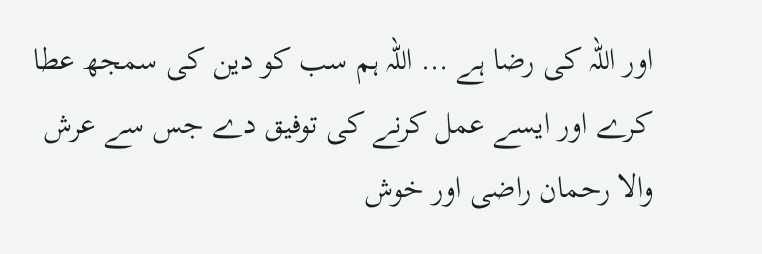اور اللہ کی رضا ہے … اللہ ہم سب کو دین کی سمجھ عطا کرے اور ایسے عمل کرنے کی توفیق دے جس سے عرش والا رحمان راضی اور خوش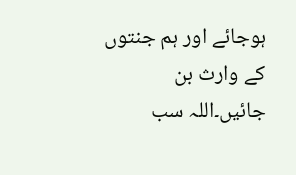ہوجائے اور ہم جنتوں کے وارث بن جائیں۔اللہ سب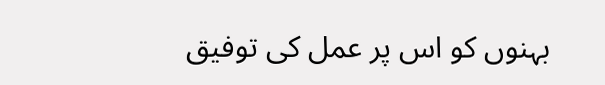بہنوں کو اس پر عمل کی توفیق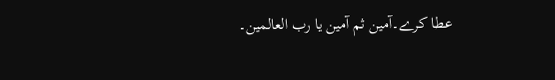عطا کرے۔آمین ثم آمین یا رب العالمین۔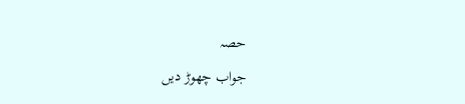حصہ

جواب چھوڑ دیں